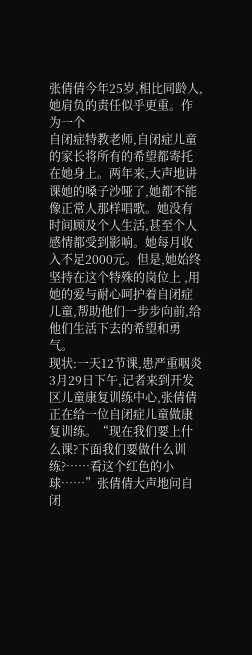张倩倩今年25岁,相比同龄人,她肩负的责任似乎更重。作为一个
自闭症特教老师,自闭症儿童的家长将所有的希望都寄托在她身上。两年来,大声地讲课她的嗓子沙哑了,她都不能像正常人那样唱歌。她没有时间顾及个人生活,甚至个人感情都受到影响。她每月收入不足2000元。但是,她始终坚持在这个特殊的岗位上 ,用她的爱与耐心呵护着自闭症儿童,帮助他们一步步向前,给他们生活下去的希望和勇气。
现状:一天12节课,患严重咽炎
3月29日下午,记者来到开发区儿童康复训练中心,张倩倩正在给一位自闭症儿童做康复训练。“现在我们要上什么课?下面我们要做什么训练?……看这个红色的小球……”张倩倩大声地问自闭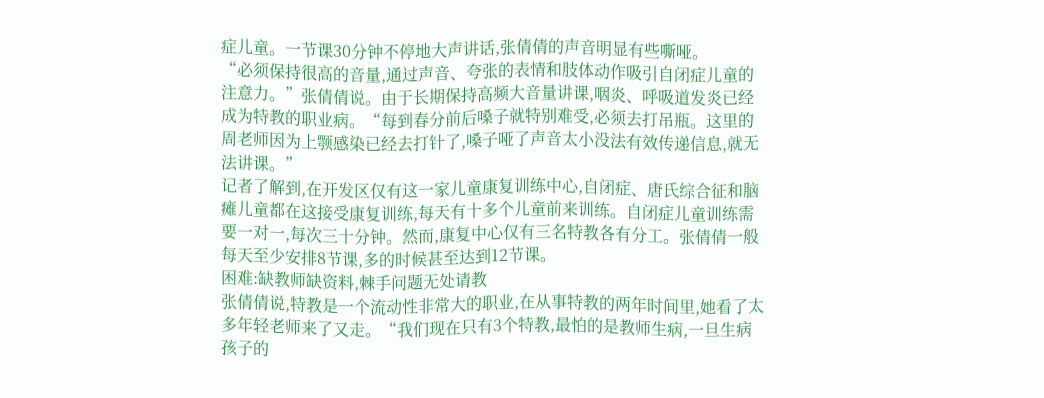症儿童。一节课30分钟不停地大声讲话,张倩倩的声音明显有些嘶哑。
“必须保持很高的音量,通过声音、夸张的表情和肢体动作吸引自闭症儿童的注意力。”张倩倩说。由于长期保持高频大音量讲课,咽炎、呼吸道发炎已经成为特教的职业病。“每到春分前后嗓子就特别难受,必须去打吊瓶。这里的周老师因为上颚感染已经去打针了,嗓子哑了声音太小没法有效传递信息,就无法讲课。”
记者了解到,在开发区仅有这一家儿童康复训练中心,自闭症、唐氏综合征和脑瘫儿童都在这接受康复训练,每天有十多个儿童前来训练。自闭症儿童训练需要一对一,每次三十分钟。然而,康复中心仅有三名特教各有分工。张倩倩一般每天至少安排8节课,多的时候甚至达到12节课。
困难:缺教师缺资料,棘手问题无处请教
张倩倩说,特教是一个流动性非常大的职业,在从事特教的两年时间里,她看了太多年轻老师来了又走。“我们现在只有3个特教,最怕的是教师生病,一旦生病孩子的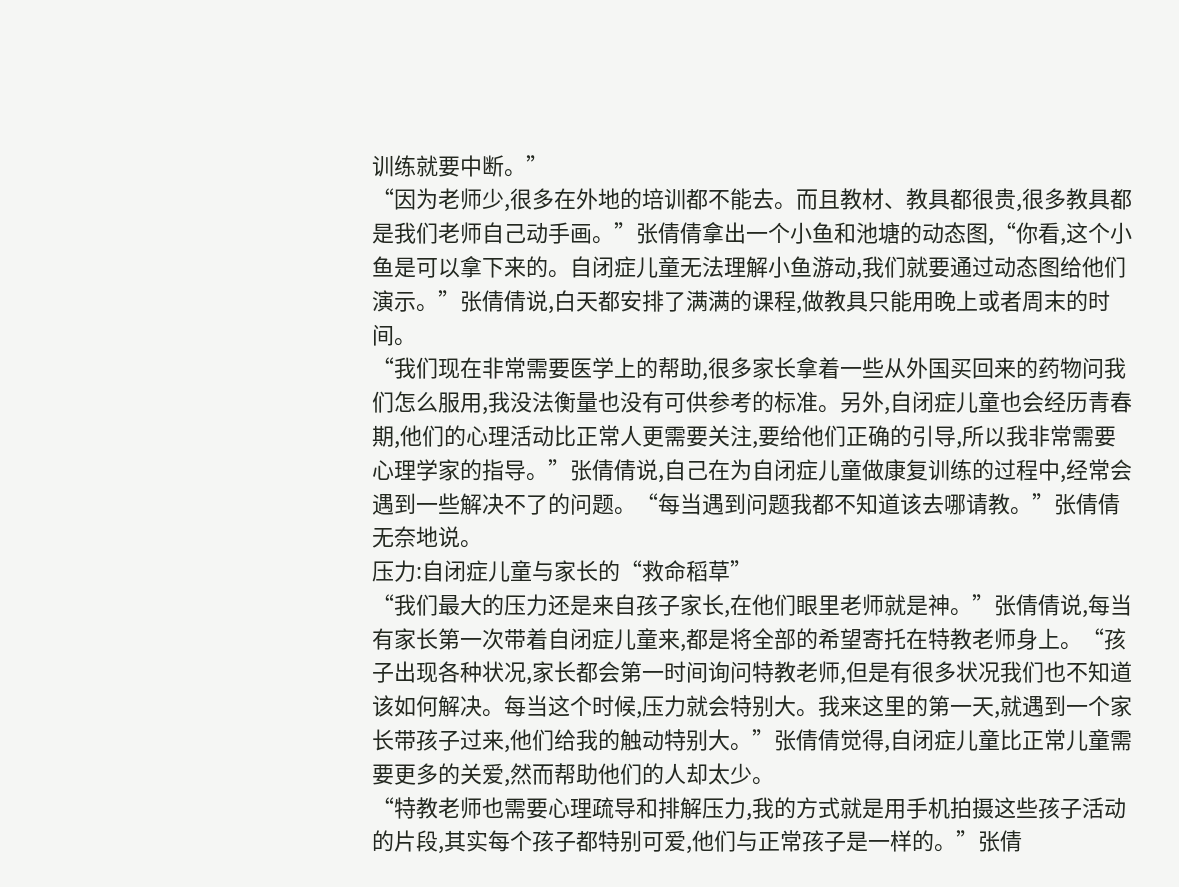训练就要中断。”
“因为老师少,很多在外地的培训都不能去。而且教材、教具都很贵,很多教具都是我们老师自己动手画。”张倩倩拿出一个小鱼和池塘的动态图,“你看,这个小鱼是可以拿下来的。自闭症儿童无法理解小鱼游动,我们就要通过动态图给他们演示。”张倩倩说,白天都安排了满满的课程,做教具只能用晚上或者周末的时间。
“我们现在非常需要医学上的帮助,很多家长拿着一些从外国买回来的药物问我们怎么服用,我没法衡量也没有可供参考的标准。另外,自闭症儿童也会经历青春期,他们的心理活动比正常人更需要关注,要给他们正确的引导,所以我非常需要心理学家的指导。”张倩倩说,自己在为自闭症儿童做康复训练的过程中,经常会遇到一些解决不了的问题。“每当遇到问题我都不知道该去哪请教。”张倩倩无奈地说。
压力:自闭症儿童与家长的“救命稻草”
“我们最大的压力还是来自孩子家长,在他们眼里老师就是神。”张倩倩说,每当有家长第一次带着自闭症儿童来,都是将全部的希望寄托在特教老师身上。“孩子出现各种状况,家长都会第一时间询问特教老师,但是有很多状况我们也不知道该如何解决。每当这个时候,压力就会特别大。我来这里的第一天,就遇到一个家长带孩子过来,他们给我的触动特别大。”张倩倩觉得,自闭症儿童比正常儿童需要更多的关爱,然而帮助他们的人却太少。
“特教老师也需要心理疏导和排解压力,我的方式就是用手机拍摄这些孩子活动的片段,其实每个孩子都特别可爱,他们与正常孩子是一样的。”张倩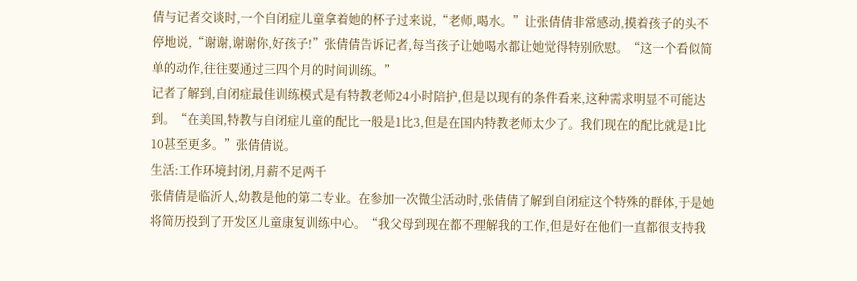倩与记者交谈时,一个自闭症儿童拿着她的杯子过来说,“老师,喝水。”让张倩倩非常感动,摸着孩子的头不停地说,“谢谢,谢谢你,好孩子!”张倩倩告诉记者,每当孩子让她喝水都让她觉得特别欣慰。“这一个看似简单的动作,往往要通过三四个月的时间训练。”
记者了解到,自闭症最佳训练模式是有特教老师24小时陪护,但是以现有的条件看来,这种需求明显不可能达到。“在美国,特教与自闭症儿童的配比一般是1比3,但是在国内特教老师太少了。我们现在的配比就是1比10甚至更多。”张倩倩说。
生活:工作环境封闭,月薪不足两千
张倩倩是临沂人,幼教是他的第二专业。在参加一次微尘活动时,张倩倩了解到自闭症这个特殊的群体,于是她将简历投到了开发区儿童康复训练中心。“我父母到现在都不理解我的工作,但是好在他们一直都很支持我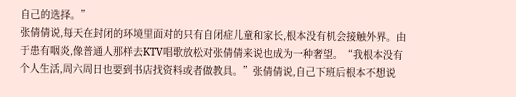自己的选择。”
张倩倩说,每天在封闭的环境里面对的只有自闭症儿童和家长,根本没有机会接触外界。由于患有咽炎,像普通人那样去KTV唱歌放松对张倩倩来说也成为一种奢望。“我根本没有个人生活,周六周日也要到书店找资料或者做教具。”张倩倩说,自己下班后根本不想说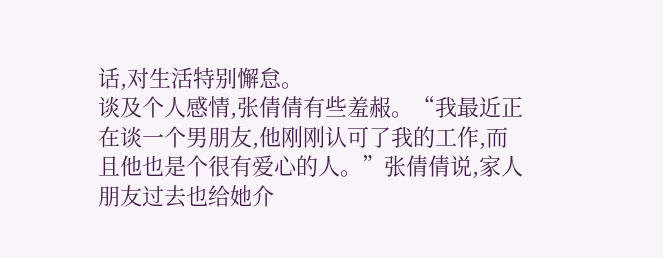话,对生活特别懈怠。
谈及个人感情,张倩倩有些羞赧。“我最近正在谈一个男朋友,他刚刚认可了我的工作,而且他也是个很有爱心的人。”张倩倩说,家人朋友过去也给她介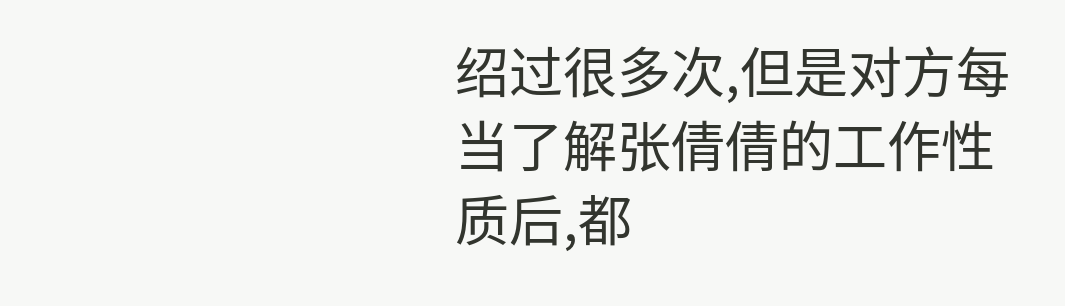绍过很多次,但是对方每当了解张倩倩的工作性质后,都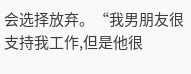会选择放弃。“我男朋友很支持我工作,但是他很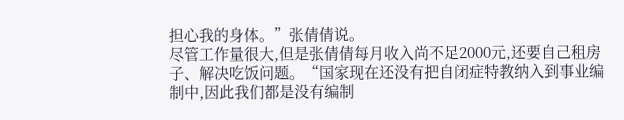担心我的身体。”张倩倩说。
尽管工作量很大,但是张倩倩每月收入尚不足2000元,还要自己租房子、解决吃饭问题。“国家现在还没有把自闭症特教纳入到事业编制中,因此我们都是没有编制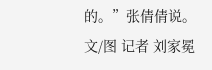的。”张倩倩说。
文/图 记者 刘家冕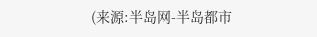(来源:半岛网-半岛都市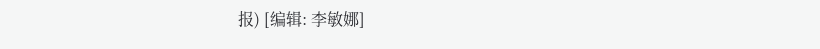报) [编辑: 李敏娜]